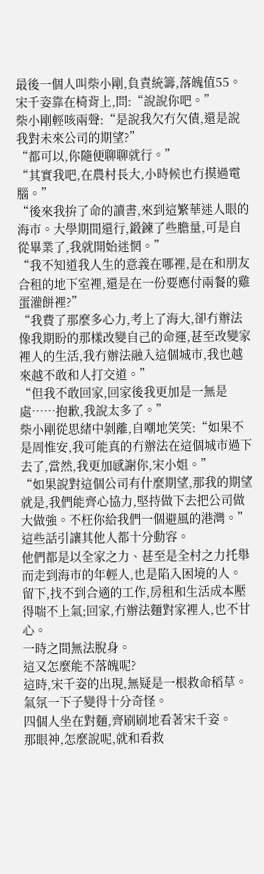最後一個人叫柴小剛,負責統籌,落魄值55。
宋千姿靠在椅背上,問:“說說你吧。”
柴小剛輕咳兩聲:“是說我欠冇欠債,還是說我對未來公司的期望?”
“都可以,你隨便聊聊就行。”
“其實我吧,在農村長大,小時候也冇摸過電腦。”
“後來我拚了命的讀書,來到這繁華迷人眼的海市。大學期間還行,鍛鍊了些膽量,可是自從畢業了,我就開始迷惘。”
“我不知道我人生的意義在哪裡,是在和朋友合租的地下室裡,還是在一份要應付兩餐的雞蛋灌餅裡?”
“我費了那麼多心力,考上了海大,卻冇辦法像我期盼的那樣改變自己的命運,甚至改變家裡人的生活,我冇辦法融入這個城市,我也越來越不敢和人打交道。”
“但我不敢回家,回家後我更加是一無是處……抱歉,我說太多了。”
柴小剛從思緒中剝離,自嘲地笑笑:“如果不是周惟安,我可能真的冇辦法在這個城市過下去了,當然,我更加感謝你,宋小姐。”
“如果說對這個公司有什麼期望,那我的期望就是,我們能齊心協力,堅持做下去把公司做大做強。不枉你給我們一個避風的港灣。”
這些話引讓其他人都十分動容。
他們都是以全家之力、甚至是全村之力托舉而走到海市的年輕人,也是陷入困境的人。
留下,找不到合適的工作,房租和生活成本壓得喘不上氣;回家,冇辦法麵對家裡人,也不甘心。
一時之間無法脫身。
這又怎麼能不落魄呢?
這時,宋千姿的出現,無疑是一根救命稻草。
氣氛一下子變得十分奇怪。
四個人坐在對麵,齊刷刷地看著宋千姿。
那眼神,怎麼說呢,就和看救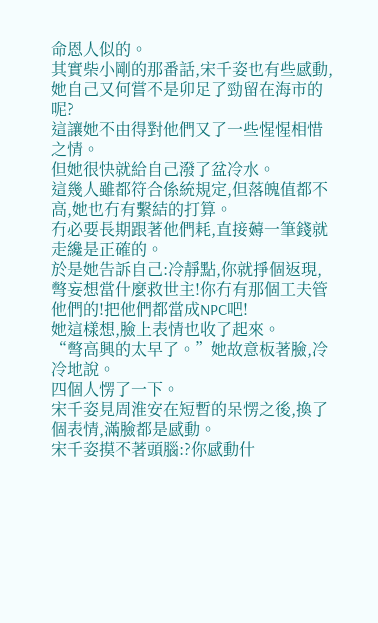命恩人似的。
其實柴小剛的那番話,宋千姿也有些感動,她自己又何嘗不是卯足了勁留在海市的呢?
這讓她不由得對他們又了一些惺惺相惜之情。
但她很快就給自己潑了盆冷水。
這幾人雖都符合係統規定,但落魄值都不高,她也冇有繫結的打算。
冇必要長期跟著他們耗,直接薅一筆錢就走纔是正確的。
於是她告訴自己:冷靜點,你就掙個返現,彆妄想當什麼救世主!你冇有那個工夫管他們的!把他們都當成NPC吧!
她這樣想,臉上表情也收了起來。
“彆高興的太早了。”她故意板著臉,冷冷地說。
四個人愣了一下。
宋千姿見周淮安在短暫的呆愣之後,換了個表情,滿臉都是感動。
宋千姿摸不著頭腦:?你感動什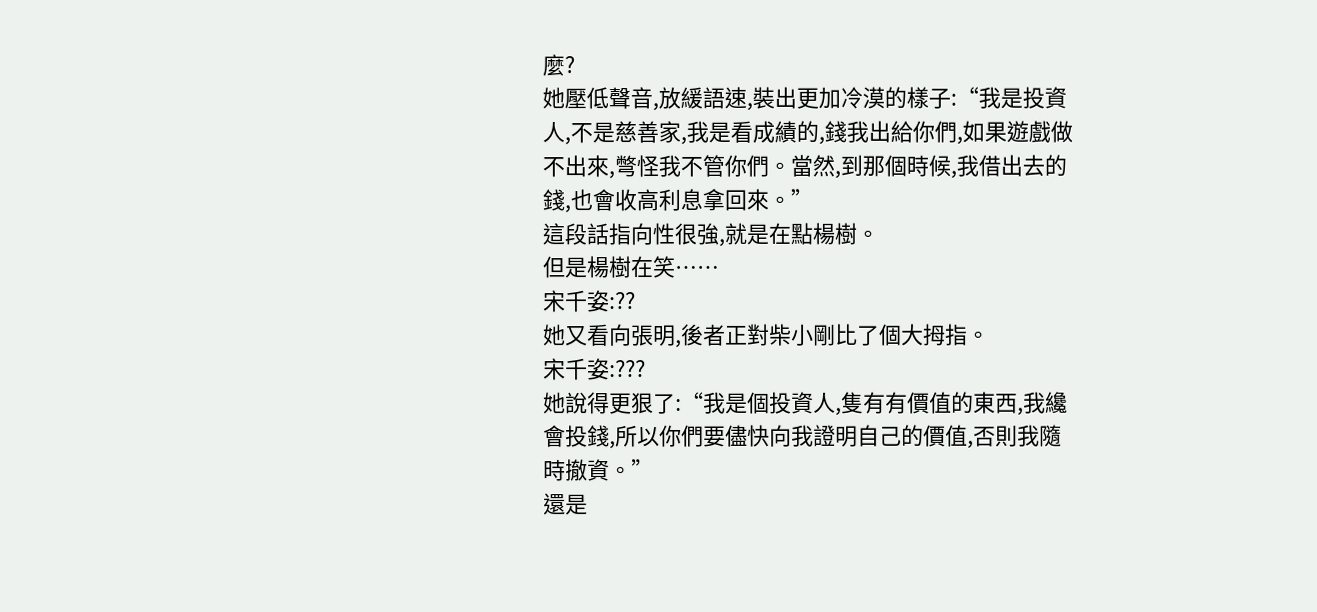麼?
她壓低聲音,放緩語速,裝出更加冷漠的樣子:“我是投資人,不是慈善家,我是看成績的,錢我出給你們,如果遊戲做不出來,彆怪我不管你們。當然,到那個時候,我借出去的錢,也會收高利息拿回來。”
這段話指向性很強,就是在點楊樹。
但是楊樹在笑……
宋千姿:??
她又看向張明,後者正對柴小剛比了個大拇指。
宋千姿:???
她說得更狠了:“我是個投資人,隻有有價值的東西,我纔會投錢,所以你們要儘快向我證明自己的價值,否則我隨時撤資。”
還是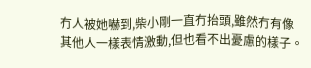冇人被她嚇到,柴小剛一直冇抬頭,雖然冇有像其他人一樣表情激動,但也看不出憂慮的樣子。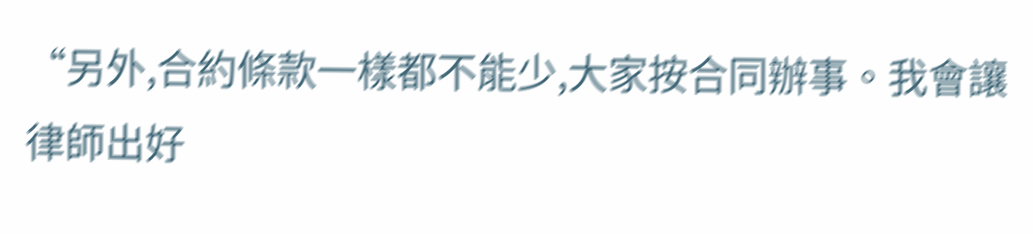“另外,合約條款一樣都不能少,大家按合同辦事。我會讓律師出好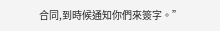合同,到時候通知你們來簽字。”